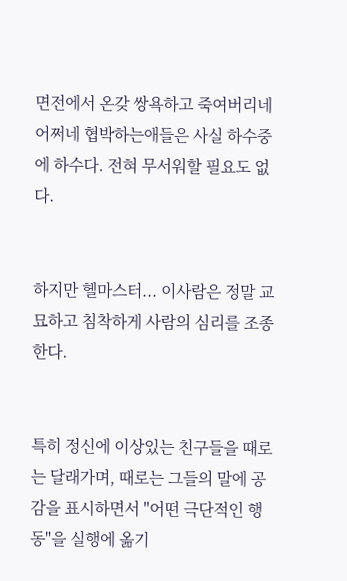면전에서 온갖 쌍욕하고 죽여버리네 어쩌네 협박하는애들은 사실 하수중에 하수다. 전혀 무서워할 필요도 없다.


하지만 헬마스터... 이사람은 정말 교묘하고 침착하게 사람의 심리를 조종한다.


특히 정신에 이상있는 친구들을 때로는 달래가며, 때로는 그들의 말에 공감을 표시하면서 "어떤 극단적인 행동"을 실행에 옮기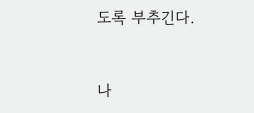도록 부추긴다.


나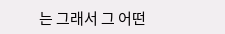는 그래서 그 어떤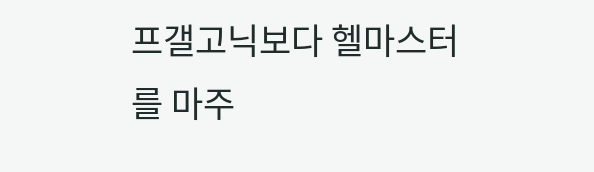프갤고닉보다 헬마스터를 마주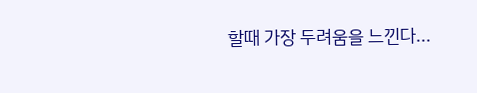할때 가장 두려움을 느낀다...